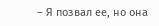– Я позвал ее, но она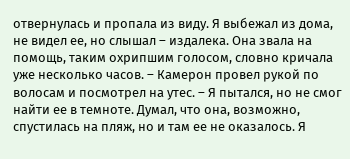отвернулась и пропала из виду. Я выбежал из дома, не видел ее, но слышал – издалека. Она звала на помощь, таким охрипшим голосом, словно кричала уже несколько часов. – Камерон провел рукой по волосам и посмотрел на утес. – Я пытался, но не смог найти ее в темноте. Думал, что она, возможно, спустилась на пляж, но и там ее не оказалось. Я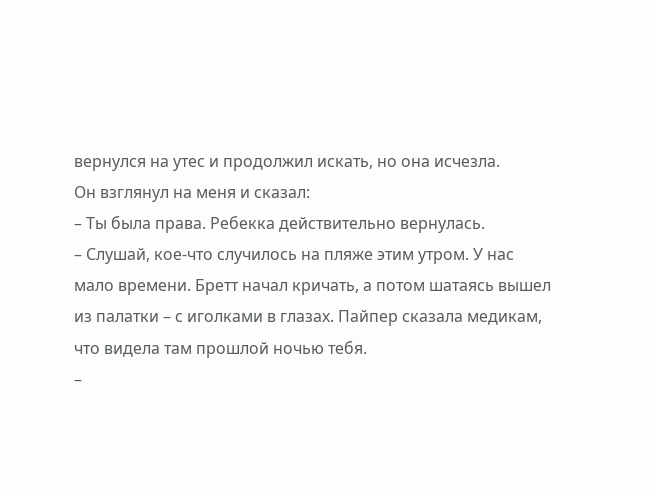вернулся на утес и продолжил искать, но она исчезла.
Он взглянул на меня и сказал:
– Ты была права. Ребекка действительно вернулась.
– Слушай, кое-что случилось на пляже этим утром. У нас мало времени. Бретт начал кричать, а потом шатаясь вышел из палатки – с иголками в глазах. Пайпер сказала медикам, что видела там прошлой ночью тебя.
–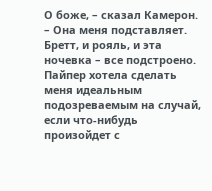О боже, – сказал Камерон. – Она меня подставляет. Бретт, и рояль, и эта ночевка – все подстроено. Пайпер хотела сделать меня идеальным подозреваемым на случай, если что-нибудь произойдет с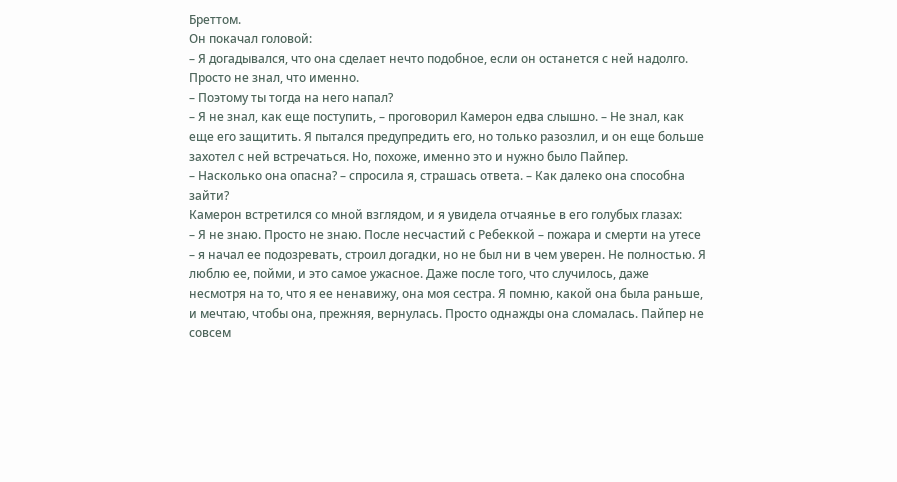Бреттом.
Он покачал головой:
– Я догадывался, что она сделает нечто подобное, если он останется с ней надолго. Просто не знал, что именно.
– Поэтому ты тогда на него напал?
– Я не знал, как еще поступить, – проговорил Камерон едва слышно. – Не знал, как еще его защитить. Я пытался предупредить его, но только разозлил, и он еще больше захотел с ней встречаться. Но, похоже, именно это и нужно было Пайпер.
– Насколько она опасна? – спросила я, страшась ответа. – Как далеко она способна зайти?
Камерон встретился со мной взглядом, и я увидела отчаянье в его голубых глазах:
– Я не знаю. Просто не знаю. После несчастий с Ребеккой – пожара и смерти на утесе – я начал ее подозревать, строил догадки, но не был ни в чем уверен. Не полностью. Я люблю ее, пойми, и это самое ужасное. Даже после того, что случилось, даже несмотря на то, что я ее ненавижу, она моя сестра. Я помню, какой она была раньше, и мечтаю, чтобы она, прежняя, вернулась. Просто однажды она сломалась. Пайпер не совсем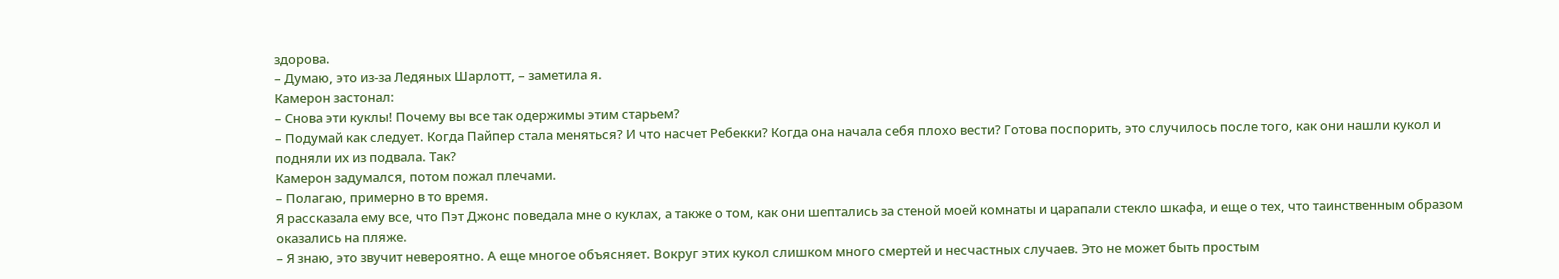здорова.
– Думаю, это из-за Ледяных Шарлотт, – заметила я.
Камерон застонал:
– Снова эти куклы! Почему вы все так одержимы этим старьем?
– Подумай как следует. Когда Пайпер стала меняться? И что насчет Ребекки? Когда она начала себя плохо вести? Готова поспорить, это случилось после того, как они нашли кукол и подняли их из подвала. Так?
Камерон задумался, потом пожал плечами.
– Полагаю, примерно в то время.
Я рассказала ему все, что Пэт Джонс поведала мне о куклах, а также о том, как они шептались за стеной моей комнаты и царапали стекло шкафа, и еще о тех, что таинственным образом оказались на пляже.
– Я знаю, это звучит невероятно. А еще многое объясняет. Вокруг этих кукол слишком много смертей и несчастных случаев. Это не может быть простым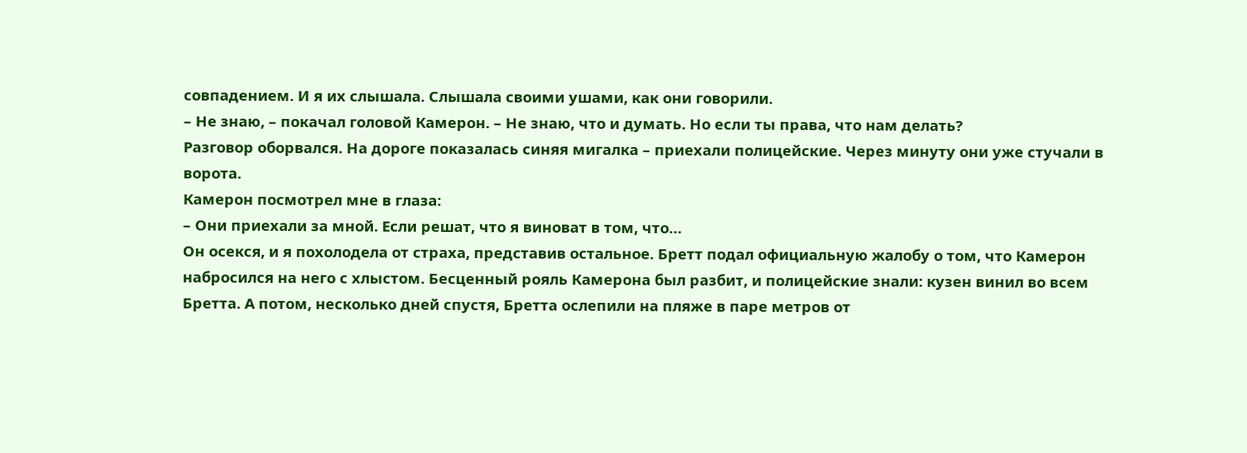совпадением. И я их слышала. Слышала своими ушами, как они говорили.
– Не знаю, – покачал головой Камерон. – Не знаю, что и думать. Но если ты права, что нам делать?
Разговор оборвался. На дороге показалась синяя мигалка – приехали полицейские. Через минуту они уже стучали в ворота.
Камерон посмотрел мне в глаза:
– Они приехали за мной. Если решат, что я виноват в том, что…
Он осекся, и я похолодела от страха, представив остальное. Бретт подал официальную жалобу о том, что Камерон набросился на него с хлыстом. Бесценный рояль Камерона был разбит, и полицейские знали: кузен винил во всем Бретта. А потом, несколько дней спустя, Бретта ослепили на пляже в паре метров от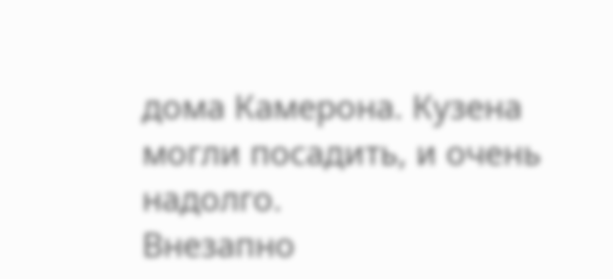дома Камерона. Кузена могли посадить, и очень надолго.
Внезапно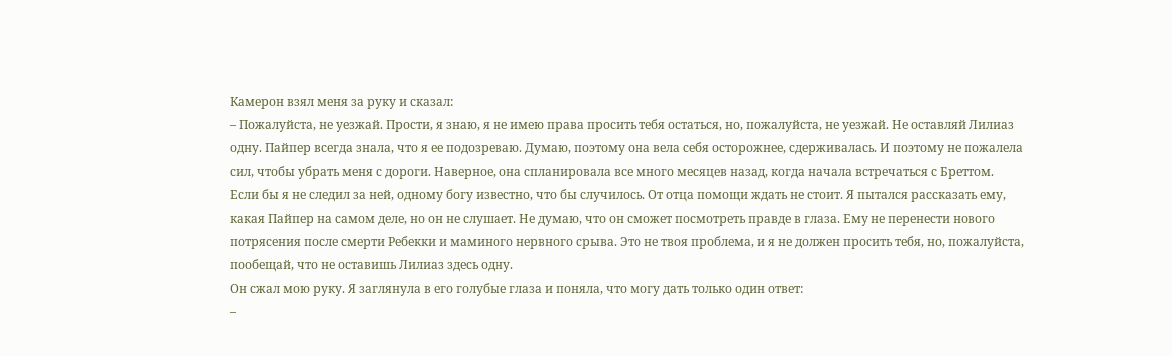Камерон взял меня за руку и сказал:
– Пожалуйста, не уезжай. Прости, я знаю, я не имею права просить тебя остаться, но, пожалуйста, не уезжай. Не оставляй Лилиаз одну. Пайпер всегда знала, что я ее подозреваю. Думаю, поэтому она вела себя осторожнее, сдерживалась. И поэтому не пожалела сил, чтобы убрать меня с дороги. Наверное, она спланировала все много месяцев назад, когда начала встречаться с Бреттом. Если бы я не следил за ней, одному богу известно, что бы случилось. От отца помощи ждать не стоит. Я пытался рассказать ему, какая Пайпер на самом деле, но он не слушает. Не думаю, что он сможет посмотреть правде в глаза. Ему не перенести нового потрясения после смерти Ребекки и маминого нервного срыва. Это не твоя проблема, и я не должен просить тебя, но, пожалуйста, пообещай, что не оставишь Лилиаз здесь одну.
Он сжал мою руку. Я заглянула в его голубые глаза и поняла, что могу дать только один ответ:
–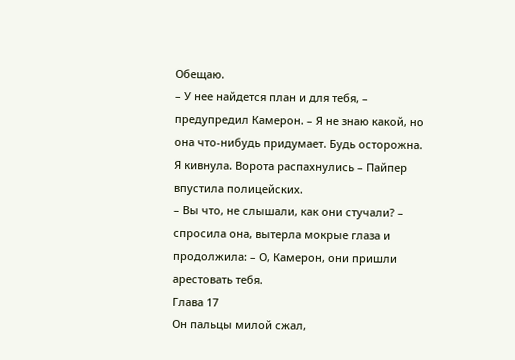Обещаю.
– У нее найдется план и для тебя, – предупредил Камерон. – Я не знаю какой, но она что-нибудь придумает. Будь осторожна.
Я кивнула. Ворота распахнулись – Пайпер впустила полицейских.
– Вы что, не слышали, как они стучали? – спросила она, вытерла мокрые глаза и продолжила: – О, Камерон, они пришли арестовать тебя.
Глава 17
Он пальцы милой сжал,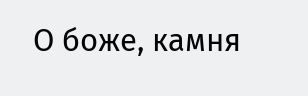О боже, камня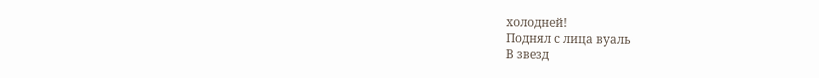холодней!
Поднял с лица вуаль
В звезд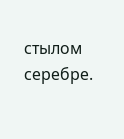стылом серебре.